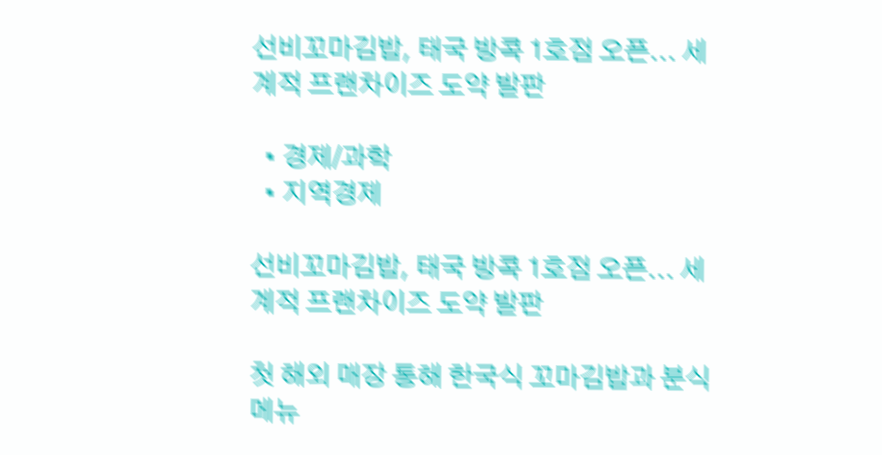선비꼬마김밥, 태국 방콕 1호점 오픈... 세계적 프랜차이즈 도약 발판

  • 경제/과학
  • 지역경제

선비꼬마김밥, 태국 방콕 1호점 오픈... 세계적 프랜차이즈 도약 발판

첫 해외 매장 통해 한국식 꼬마김밥과 분식 메뉴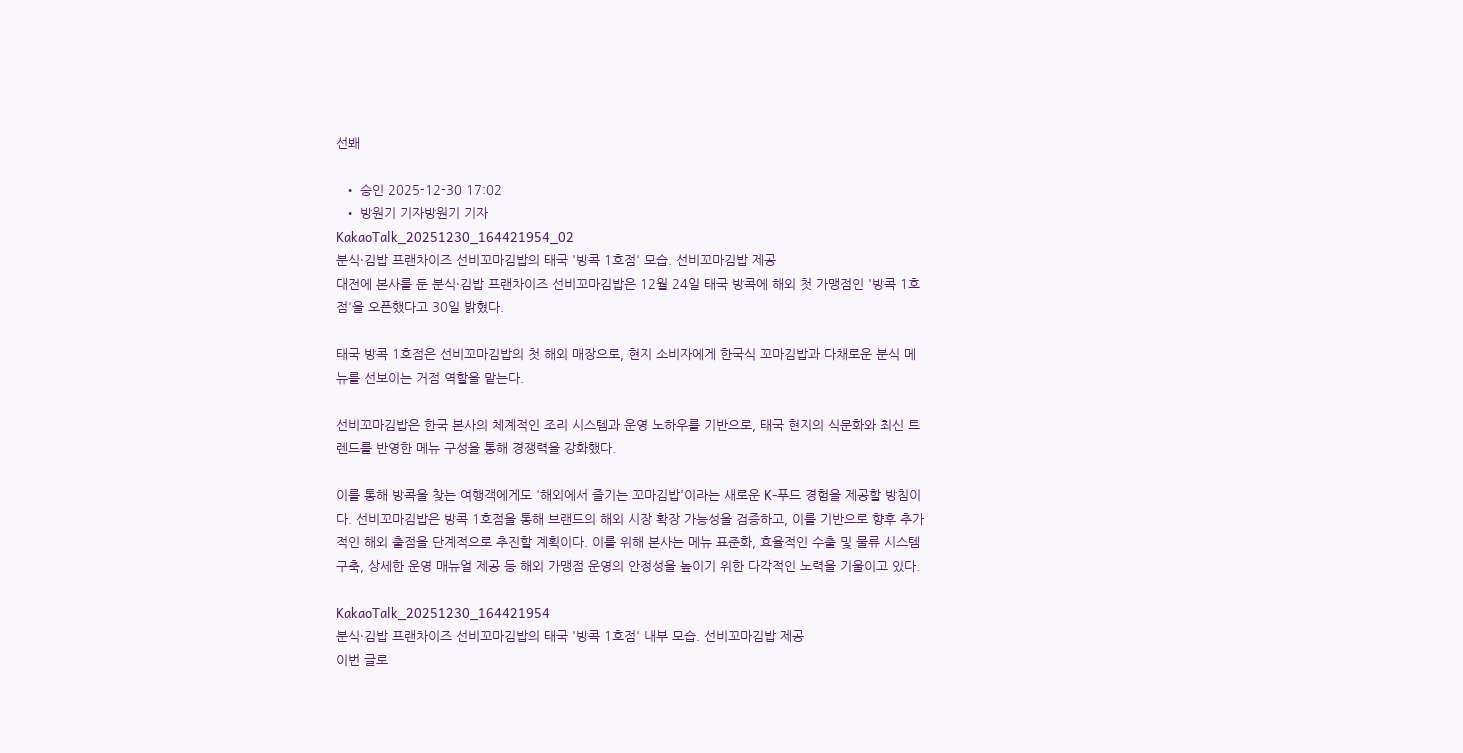선봬

  • 승인 2025-12-30 17:02
  • 방원기 기자방원기 기자
KakaoTalk_20251230_164421954_02
분식·김밥 프랜차이즈 선비꼬마김밥의 태국 '방콕 1호점' 모습. 선비꼬마김밥 제공
대전에 본사를 둔 분식·김밥 프랜차이즈 선비꼬마김밥은 12월 24일 태국 방콕에 해외 첫 가맹점인 '방콕 1호점'을 오픈했다고 30일 밝혔다.

태국 방콕 1호점은 선비꼬마김밥의 첫 해외 매장으로, 현지 소비자에게 한국식 꼬마김밥과 다채로운 분식 메뉴를 선보이는 거점 역할을 맡는다.

선비꼬마김밥은 한국 본사의 체계적인 조리 시스템과 운영 노하우를 기반으로, 태국 현지의 식문화와 최신 트렌드를 반영한 메뉴 구성을 통해 경쟁력을 강화했다.

이를 통해 방콕을 찾는 여행객에게도 '해외에서 즐기는 꼬마김밥'이라는 새로운 K-푸드 경험을 제공할 방침이다. 선비꼬마김밥은 방콕 1호점을 통해 브랜드의 해외 시장 확장 가능성을 검증하고, 이를 기반으로 향후 추가적인 해외 출점을 단계적으로 추진할 계획이다. 이를 위해 본사는 메뉴 표준화, 효율적인 수출 및 물류 시스템 구축, 상세한 운영 매뉴얼 제공 등 해외 가맹점 운영의 안정성을 높이기 위한 다각적인 노력을 기울이고 있다.

KakaoTalk_20251230_164421954
분식·김밥 프랜차이즈 선비꼬마김밥의 태국 '방콕 1호점' 내부 모습. 선비꼬마김밥 제공
이번 글로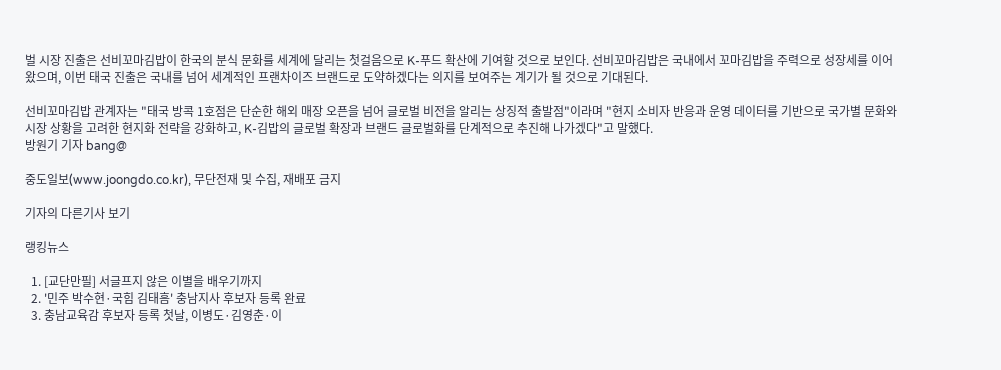벌 시장 진출은 선비꼬마김밥이 한국의 분식 문화를 세계에 달리는 첫걸음으로 K-푸드 확산에 기여할 것으로 보인다. 선비꼬마김밥은 국내에서 꼬마김밥을 주력으로 성장세를 이어왔으며, 이번 태국 진출은 국내를 넘어 세계적인 프랜차이즈 브랜드로 도약하겠다는 의지를 보여주는 계기가 될 것으로 기대된다.

선비꼬마김밥 관계자는 "태국 방콕 1호점은 단순한 해외 매장 오픈을 넘어 글로벌 비전을 알리는 상징적 출발점"이라며 "현지 소비자 반응과 운영 데이터를 기반으로 국가별 문화와 시장 상황을 고려한 현지화 전략을 강화하고, K-김밥의 글로벌 확장과 브랜드 글로벌화를 단계적으로 추진해 나가겠다"고 말했다.
방원기 기자 bang@

중도일보(www.joongdo.co.kr), 무단전재 및 수집, 재배포 금지

기자의 다른기사 보기

랭킹뉴스

  1. [교단만필] 서글프지 않은 이별을 배우기까지
  2. '민주 박수현·국힘 김태흠' 충남지사 후보자 등록 완료
  3. 충남교육감 후보자 등록 첫날, 이병도·김영춘·이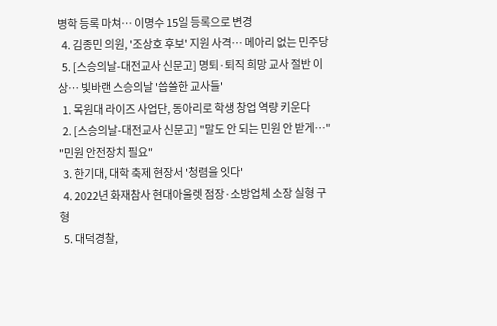병학 등록 마쳐… 이명수 15일 등록으로 변경
  4. 김종민 의원, '조상호 후보' 지원 사격… 메아리 없는 민주당
  5. [스승의날-대전교사 신문고] 명퇴·퇴직 희망 교사 절반 이상… 빛바랜 스승의날 '씁쓸한 교사들'
  1. 목원대 라이즈 사업단, 동아리로 학생 창업 역량 키운다
  2. [스승의날-대전교사 신문고] "말도 안 되는 민원 안 받게…" "민원 안전장치 필요"
  3. 한기대, 대학 축제 현장서 '청렴을 잇다'
  4. 2022년 화재참사 현대아울렛 점장·소방업체 소장 실형 구형
  5. 대덕경찰,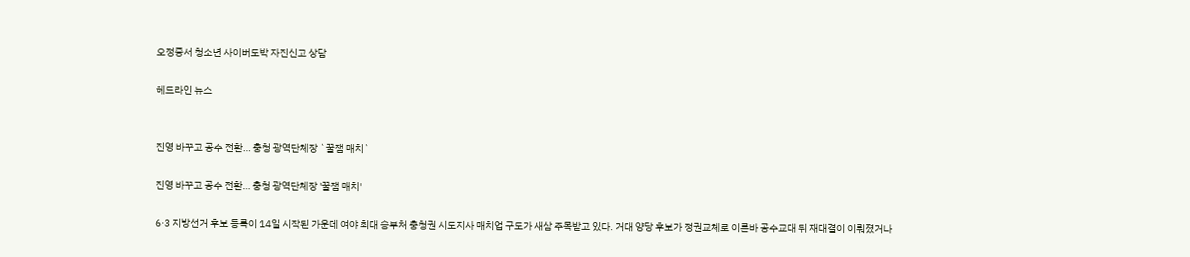오정중서 청소년 사이버도박 자진신고 상담

헤드라인 뉴스


진영 바꾸고 공수 전환… 충청 광역단체장 `꿀잼 매치`

진영 바꾸고 공수 전환… 충청 광역단체장 '꿀잼 매치'

6·3 지방선거 후보 등록이 14일 시작된 가운데 여야 최대 승부처 충청권 시도지사 매치업 구도가 새삼 주목받고 있다. 거대 양당 후보가 정권교체로 이른바 공수교대 뒤 재대결이 이뤄졌거나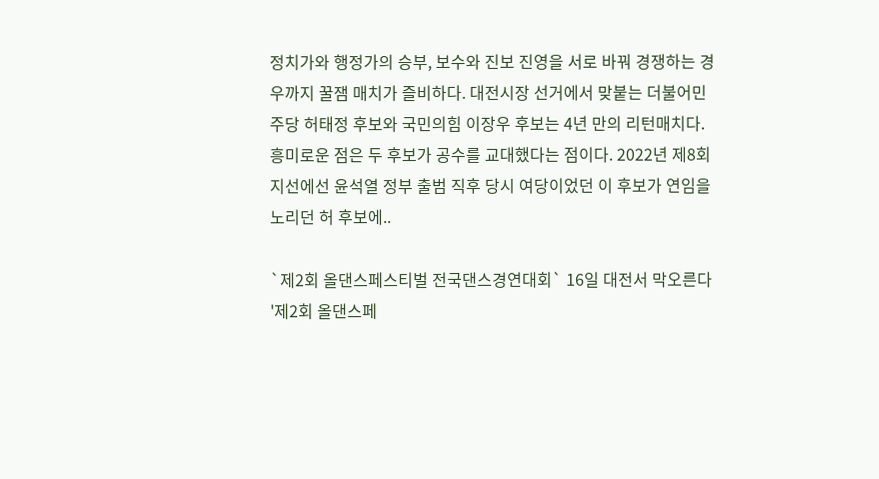정치가와 행정가의 승부, 보수와 진보 진영을 서로 바꿔 경쟁하는 경우까지 꿀잼 매치가 즐비하다. 대전시장 선거에서 맞붙는 더불어민주당 허태정 후보와 국민의힘 이장우 후보는 4년 만의 리턴매치다. 흥미로운 점은 두 후보가 공수를 교대했다는 점이다. 2022년 제8회 지선에선 윤석열 정부 출범 직후 당시 여당이었던 이 후보가 연임을 노리던 허 후보에..

`제2회 올댄스페스티벌 전국댄스경연대회` 16일 대전서 막오른다
'제2회 올댄스페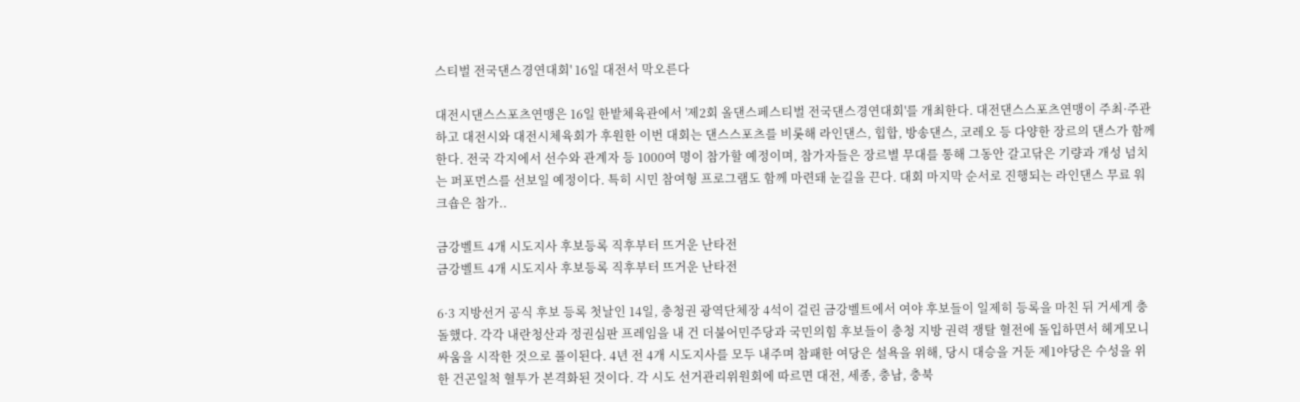스티벌 전국댄스경연대회' 16일 대전서 막오른다

대전시댄스스포츠연맹은 16일 한밭체육관에서 '제2회 올댄스페스티벌 전국댄스경연대회'를 개최한다. 대전댄스스포츠연맹이 주최·주관하고 대전시와 대전시체육회가 후원한 이번 대회는 댄스스포츠를 비롯해 라인댄스, 힙합, 방송댄스, 코레오 등 다양한 장르의 댄스가 함께한다. 전국 각지에서 선수와 관계자 등 1000여 명이 참가할 예정이며, 참가자들은 장르별 무대를 통해 그동안 갈고닦은 기량과 개성 넘치는 퍼포먼스를 선보일 예정이다. 특히 시민 참여형 프로그램도 함께 마련돼 눈길을 끈다. 대회 마지막 순서로 진행되는 라인댄스 무료 워크숍은 참가..

금강벨트 4개 시도지사 후보등록 직후부터 뜨거운 난타전
금강벨트 4개 시도지사 후보등록 직후부터 뜨거운 난타전

6·3 지방선거 공식 후보 등록 첫날인 14일, 충청권 광역단체장 4석이 걸린 금강벨트에서 여야 후보들이 일제히 등록을 마친 뒤 거세게 충돌했다. 각각 내란청산과 정권심판 프레임을 내 건 더불어민주당과 국민의힘 후보들이 충청 지방 권력 쟁탈 혈전에 돌입하면서 헤게모니 싸움을 시작한 것으로 풀이된다. 4년 전 4개 시도지사를 모두 내주며 참패한 여당은 설욕을 위해, 당시 대승을 거둔 제1야당은 수성을 위한 건곤일척 혈투가 본격화된 것이다. 각 시도 선거관리위원회에 따르면 대전, 세종, 충남, 충북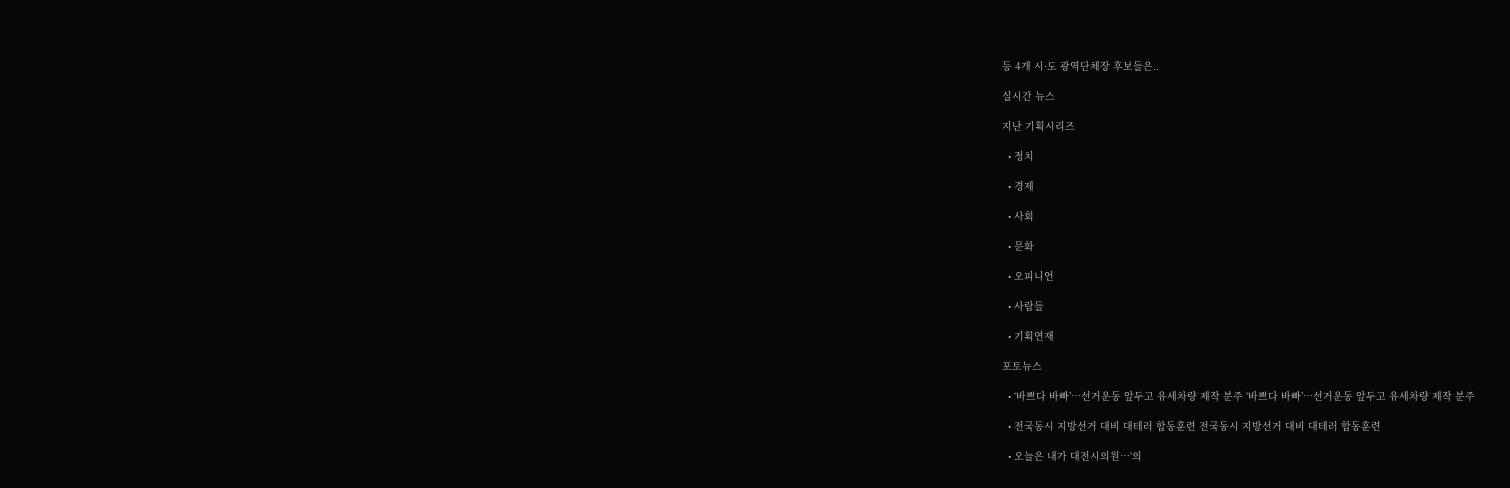등 4개 시·도 광역단체장 후보들은..

실시간 뉴스

지난 기획시리즈

  • 정치

  • 경제

  • 사회

  • 문화

  • 오피니언

  • 사람들

  • 기획연재

포토뉴스

  • ‘바쁘다 바빠’…선거운동 앞두고 유세차량 제작 분주 ‘바쁘다 바빠’…선거운동 앞두고 유세차량 제작 분주

  • 전국동시 지방선거 대비 대테러 합동훈련 전국동시 지방선거 대비 대테러 합동훈련

  • 오늘은 내가 대전시의원…‘의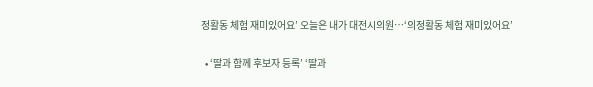정활동 체험 재미있어요’ 오늘은 내가 대전시의원…‘의정활동 체험 재미있어요’

  • ‘딸과 함께 후보자 등록’ ‘딸과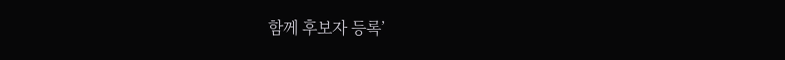함께 후보자 등록’